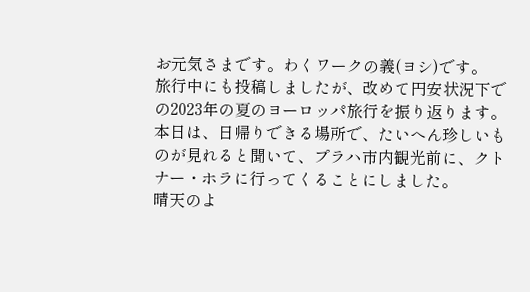お元気さまです。わくワークの義(ヨシ)です。
旅行中にも投稿しましたが、改めて円安状況下での2023年の夏のヨーロッパ旅行を振り返ります。
本日は、日帰りできる場所で、たいへん珍しいものが見れると聞いて、プラハ市内観光前に、クトナー・ホラに行ってくることにしました。
晴天のよ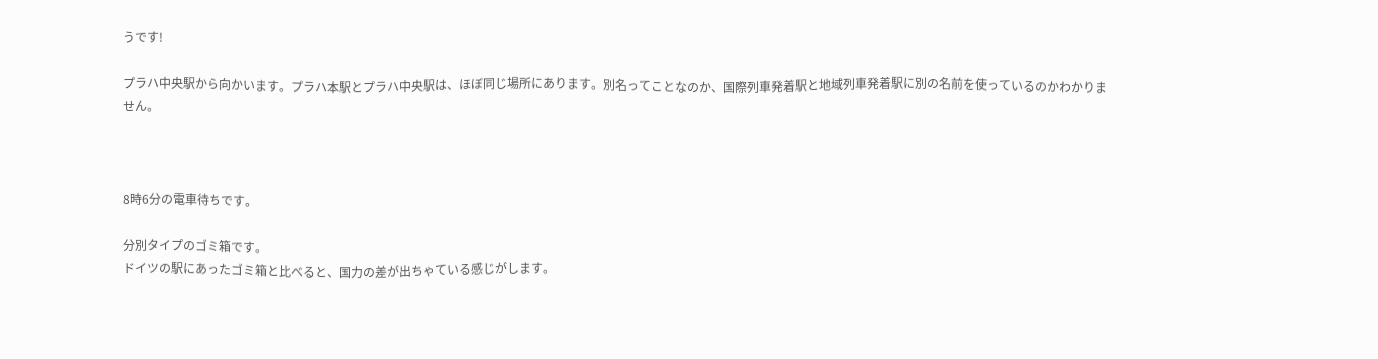うです!

プラハ中央駅から向かいます。プラハ本駅とプラハ中央駅は、ほぼ同じ場所にあります。別名ってことなのか、国際列車発着駅と地域列車発着駅に別の名前を使っているのかわかりません。



8時6分の電車待ちです。

分別タイプのゴミ箱です。
ドイツの駅にあったゴミ箱と比べると、国力の差が出ちゃている感じがします。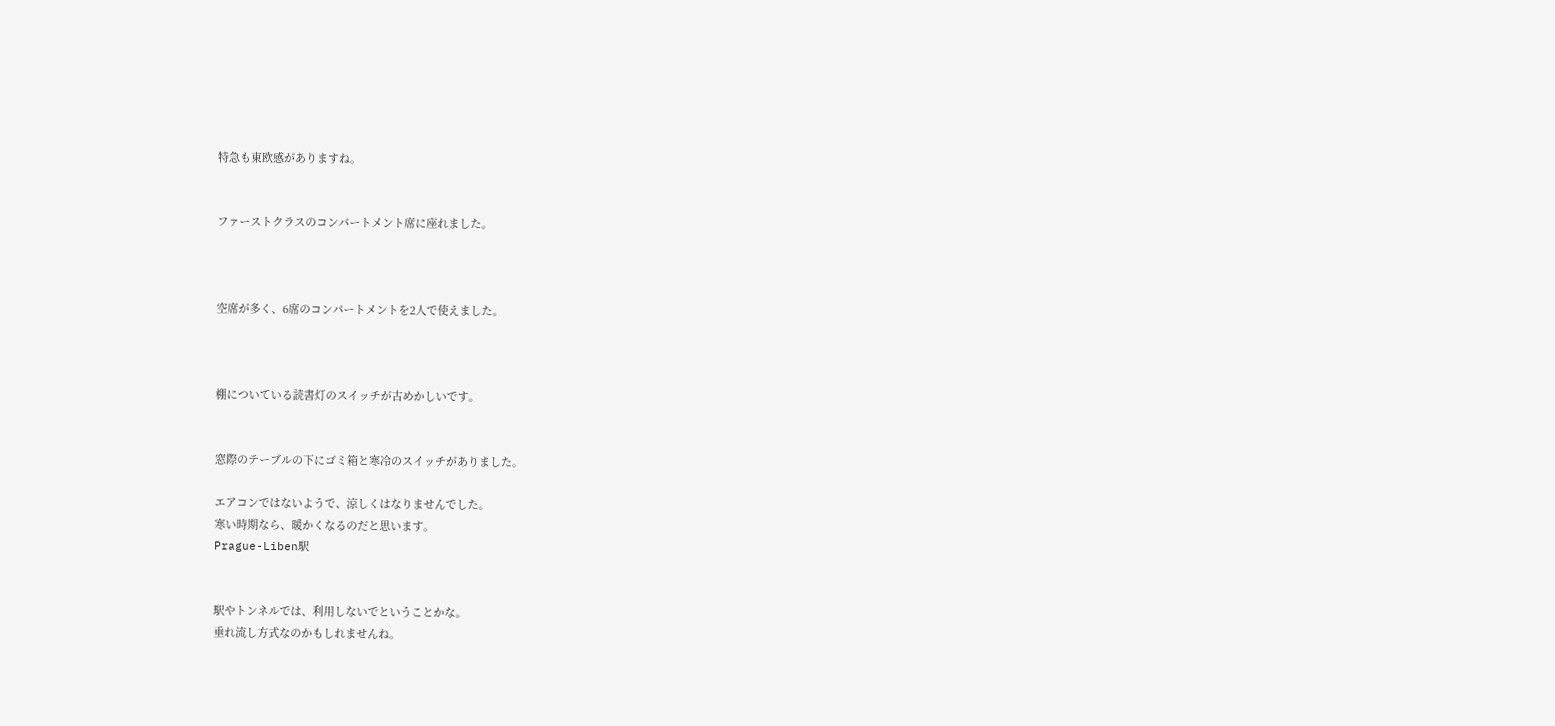特急も東欧感がありますね。


ファーストクラスのコンパートメント席に座れました。



空席が多く、6席のコンパートメントを2人で使えました。



棚についている読書灯のスイッチが古めかしいです。


窓際のテーブルの下にゴミ箱と寒冷のスイッチがありました。

エアコンではないようで、涼しくはなりませんでした。
寒い時期なら、暖かくなるのだと思います。
Prague-Liben駅


駅やトンネルでは、利用しないでということかな。
垂れ流し方式なのかもしれませんね。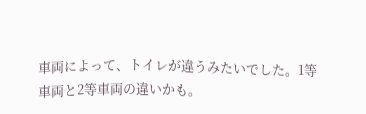車両によって、トイレが違うみたいでした。1等車両と2等車両の違いかも。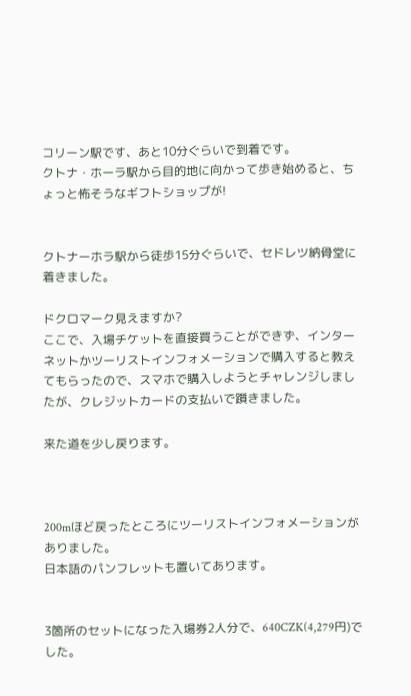コリーン駅です、あと10分ぐらいで到着です。
クトナ・ホーラ駅から目的地に向かって歩き始めると、ちょっと怖そうなギフトショップが!


クトナーホラ駅から徒歩15分ぐらいで、セドレツ納骨堂に着きました。

ドクロマーク見えますか?
ここで、入場チケットを直接買うことができず、インターネットかツーリストインフォメーションで購入すると教えてもらったので、スマホで購入しようとチャレンジしましたが、クレジットカードの支払いで躓きました。

来た道を少し戻ります。



200mほど戻ったところにツーリストインフォメーションがありました。
日本語のパンフレットも置いてあります。


3箇所のセットになった入場券2人分で、640CZK(4,279円)でした。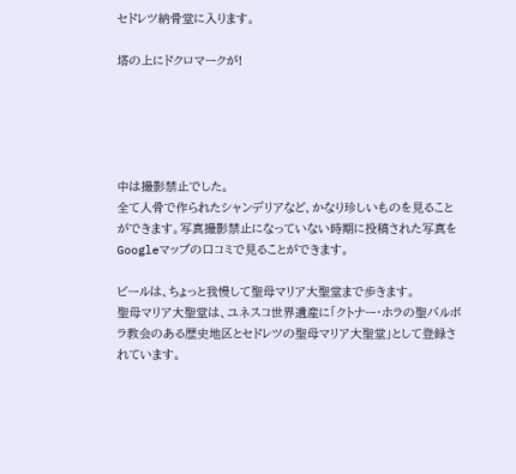セドレツ納骨堂に入ります。

塔の上にドクロマークが!





中は撮影禁止でした。
全て人骨で作られたシャンデリアなど、かなり珍しいものを見ることができます。写真撮影禁止になっていない時期に投稿された写真をGoogleマップの口コミで見ることができます。

ビールは、ちょっと我慢して聖母マリア大聖堂まで歩きます。
聖母マリア大聖堂は、ユネスコ世界遺産に「クトナー・ホラの聖バルボラ教会のある歴史地区とセドレツの聖母マリア大聖堂」として登録されています。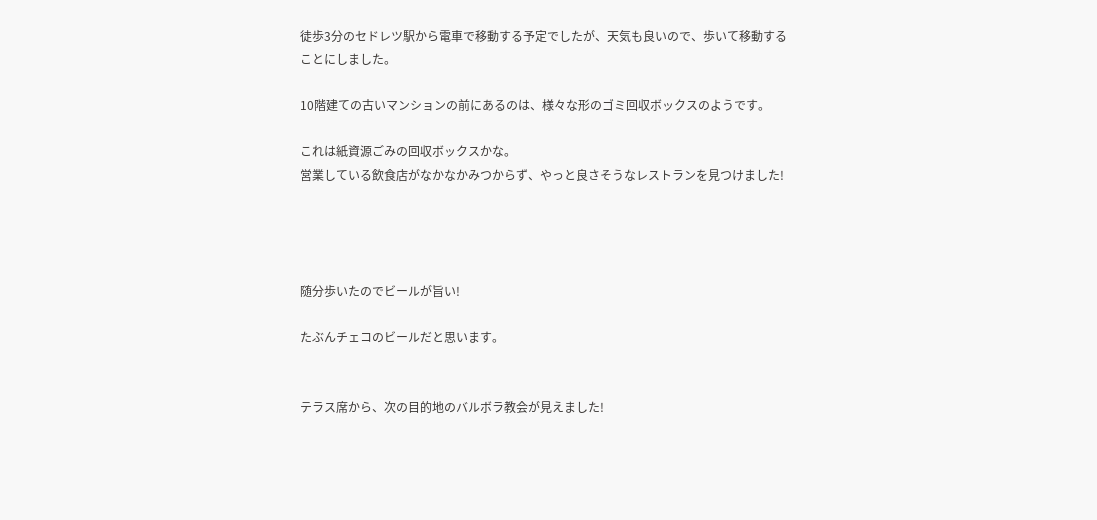徒歩3分のセドレツ駅から電車で移動する予定でしたが、天気も良いので、歩いて移動することにしました。

10階建ての古いマンションの前にあるのは、様々な形のゴミ回収ボックスのようです。

これは紙資源ごみの回収ボックスかな。
営業している飲食店がなかなかみつからず、やっと良さそうなレストランを見つけました!




随分歩いたのでビールが旨い!

たぶんチェコのビールだと思います。


テラス席から、次の目的地のバルボラ教会が見えました!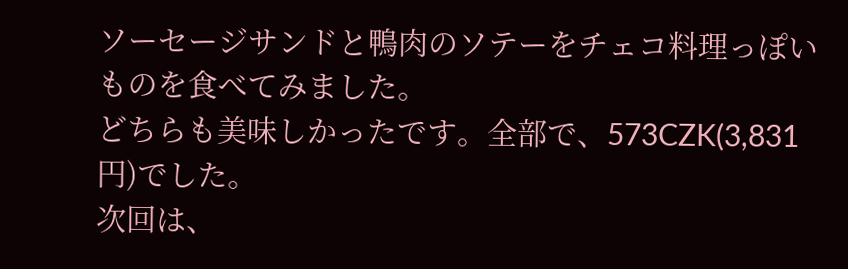ソーセージサンドと鴨肉のソテーをチェコ料理っぽいものを食べてみました。
どちらも美味しかったです。全部で、573CZK(3,831円)でした。
次回は、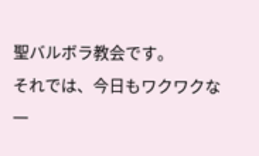聖バルボラ教会です。
それでは、今日もワクワクな一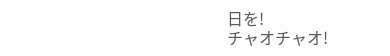日を!
チャオチャオ!